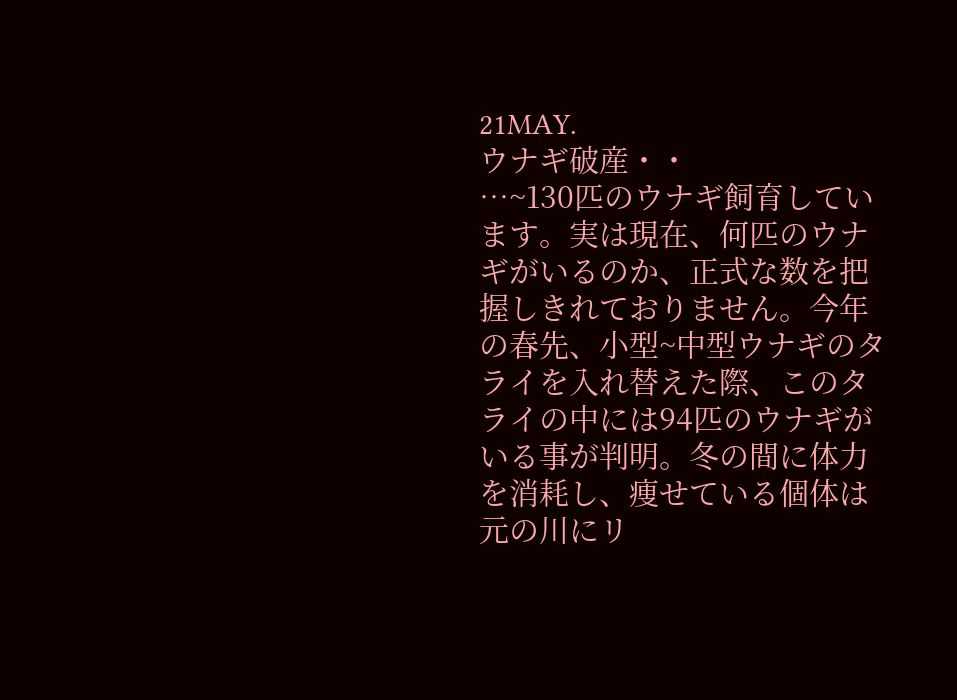21MAY.
ウナギ破産・・
…~130匹のウナギ飼育しています。実は現在、何匹のウナギがいるのか、正式な数を把握しきれておりません。今年の春先、小型~中型ウナギのタライを入れ替えた際、このタライの中には94匹のウナギがいる事が判明。冬の間に体力を消耗し、痩せている個体は元の川にリ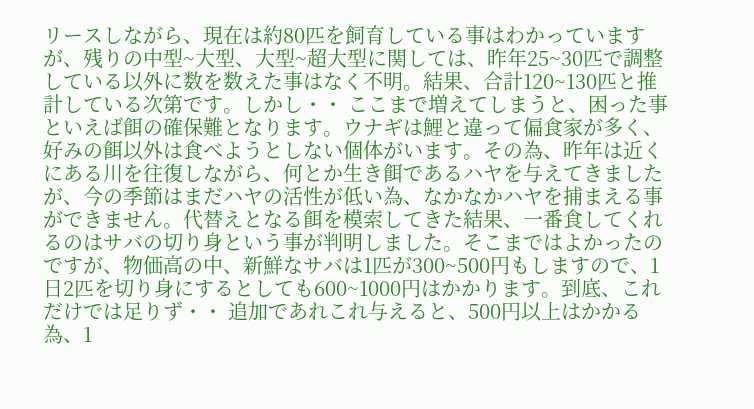リースしながら、現在は約80匹を飼育している事はわかっていますが、残りの中型~大型、大型~超大型に関しては、昨年25~30匹で調整している以外に数を数えた事はなく不明。結果、合計120~130匹と推計している次第です。しかし・・ ここまで増えてしまうと、困った事といえば餌の確保難となります。ウナギは鯉と違って偏食家が多く、好みの餌以外は食べようとしない個体がいます。その為、昨年は近くにある川を往復しながら、何とか生き餌であるハヤを与えてきましたが、今の季節はまだハヤの活性が低い為、なかなかハヤを捕まえる事ができません。代替えとなる餌を模索してきた結果、一番食してくれるのはサバの切り身という事が判明しました。そこまではよかったのですが、物価高の中、新鮮なサバは1匹が300~500円もしますので、1日2匹を切り身にするとしても600~1000円はかかります。到底、これだけでは足りず・・ 追加であれこれ与えると、500円以上はかかる為、1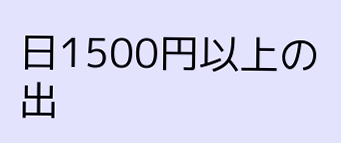日1500円以上の出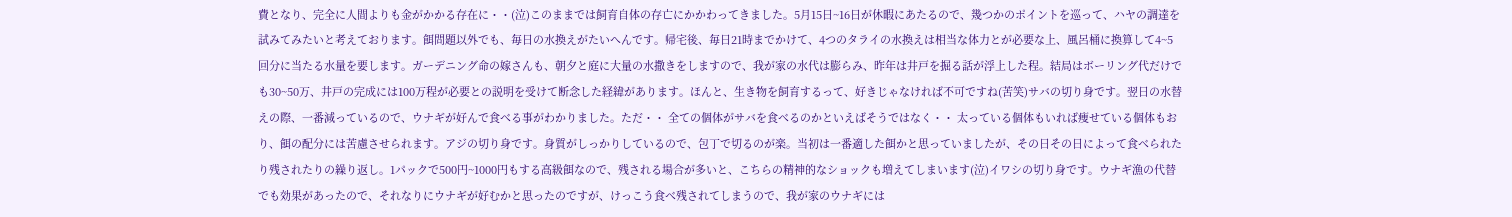費となり、完全に人間よりも金がかかる存在に・・(泣)このままでは飼育自体の存亡にかかわってきました。5月15日~16日が休暇にあたるので、幾つかのポイントを巡って、ハヤの調達を試みてみたいと考えております。餌問題以外でも、毎日の水換えがたいへんです。帰宅後、毎日21時までかけて、4つのタライの水換えは相当な体力とが必要な上、風呂桶に換算して4~5回分に当たる水量を要します。ガーデニング命の嫁さんも、朝夕と庭に大量の水撒きをしますので、我が家の水代は膨らみ、昨年は井戸を掘る話が浮上した程。結局はボーリング代だけでも30~50万、井戸の完成には100万程が必要との説明を受けて断念した経緯があります。ほんと、生き物を飼育するって、好きじゃなければ不可ですね(苦笑)サバの切り身です。翌日の水替えの際、一番減っているので、ウナギが好んで食べる事がわかりました。ただ・・ 全ての個体がサバを食べるのかといえばそうではなく・・ 太っている個体もいれば痩せている個体もおり、餌の配分には苦慮させられます。アジの切り身です。身質がしっかりしているので、包丁で切るのが楽。当初は一番適した餌かと思っていましたが、その日その日によって食べられたり残されたりの繰り返し。1パックで500円~1000円もする高級餌なので、残される場合が多いと、こちらの精神的なショックも増えてしまいます(泣)イワシの切り身です。ウナギ漁の代替でも効果があったので、それなりにウナギが好むかと思ったのですが、けっこう食べ残されてしまうので、我が家のウナギには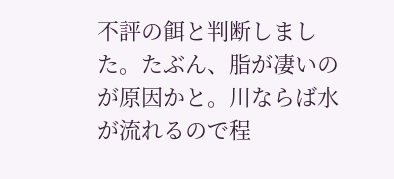不評の餌と判断しました。たぶん、脂が凄いのが原因かと。川ならば水が流れるので程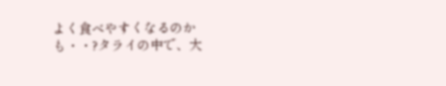よく食べやすくなるのかも・・?タライの中で、大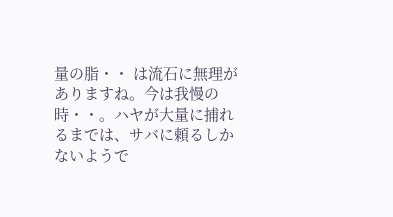量の脂・・ は流石に無理がありますね。今は我慢の時・・。ハヤが大量に捕れるまでは、サバに頼るしかないようで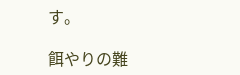す。

餌やりの難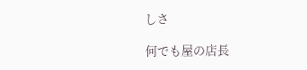しさ

何でも屋の店長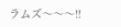ラムズ〜〜〜!!